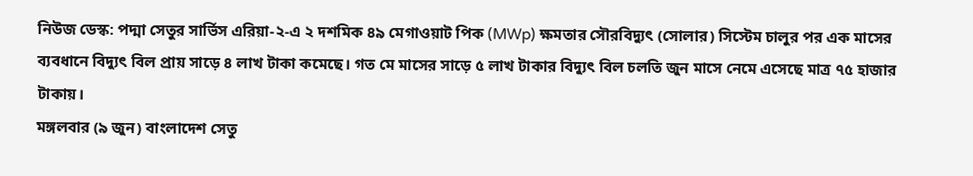নিউজ ডেস্ক: পদ্মা সেতুর সার্ভিস এরিয়া-২-এ ২ দশমিক ৪৯ মেগাওয়াট পিক (MWp) ক্ষমতার সৌরবিদ্যুৎ (সোলার) সিস্টেম চালুর পর এক মাসের ব্যবধানে বিদ্যুৎ বিল প্রায় সাড়ে ৪ লাখ টাকা কমেছে। গত মে মাসের সাড়ে ৫ লাখ টাকার বিদ্যুৎ বিল চলতি জুন মাসে নেমে এসেছে মাত্র ৭৫ হাজার টাকায়।
মঙ্গলবার (৯ জুন) বাংলাদেশ সেতু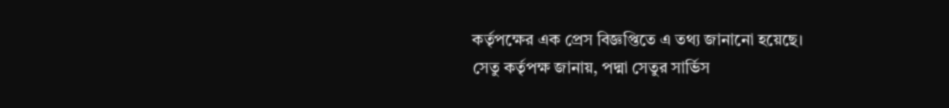কর্তৃপক্ষের এক প্রেস বিজ্ঞপ্তিতে এ তথ্য জানানো হয়েছে।
সেতু কর্তৃপক্ষ জানায়, পদ্মা সেতুর সার্ভিস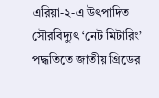এরিয়া-২-এ উৎপাদিত সৌরবিদ্যুৎ ‘নেট মিটারিং’ পদ্ধতিতে জাতীয় গ্রিডের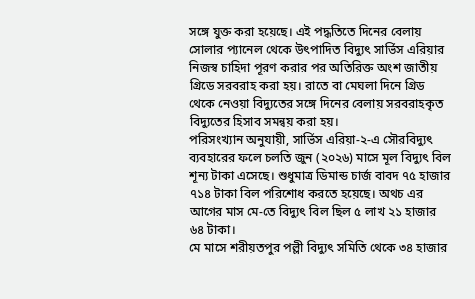সঙ্গে যুক্ত করা হয়েছে। এই পদ্ধতিতে দিনের বেলায় সোলার প্যানেল থেকে উৎপাদিত বিদ্যুৎ সার্ভিস এরিয়ার নিজস্ব চাহিদা পূরণ করার পর অতিরিক্ত অংশ জাতীয় গ্রিডে সরবরাহ করা হয়। রাতে বা মেঘলা দিনে গ্রিড থেকে নেওয়া বিদ্যুতের সঙ্গে দিনের বেলায় সরবরাহকৃত বিদ্যুতের হিসাব সমন্বয় করা হয়।
পরিসংখ্যান অনুযায়ী, সার্ভিস এরিয়া-২-এ সৌরবিদ্যুৎ ব্যবহারের ফলে চলতি জুন (২০২৬) মাসে মূল বিদ্যুৎ বিল শূন্য টাকা এসেছে। শুধুমাত্র ডিমান্ড চার্জ বাবদ ৭৫ হাজার ৭১৪ টাকা বিল পরিশোধ করতে হয়েছে। অথচ এর আগের মাস মে-তে বিদ্যুৎ বিল ছিল ৫ লাখ ২১ হাজার ৬৪ টাকা।
মে মাসে শরীয়তপুর পল্লী বিদ্যুৎ সমিতি থেকে ৩৪ হাজার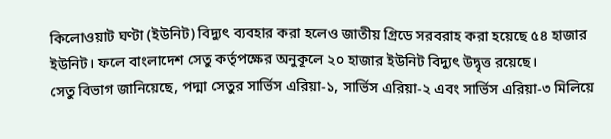কিলোওয়াট ঘণ্টা (ইউনিট) বিদ্যুৎ ব্যবহার করা হলেও জাতীয় গ্রিডে সরবরাহ করা হয়েছে ৫৪ হাজার ইউনিট। ফলে বাংলাদেশ সেতু কর্তৃপক্ষের অনুকূলে ২০ হাজার ইউনিট বিদ্যুৎ উদ্বৃত্ত রয়েছে।
সেতু বিভাগ জানিয়েছে, পদ্মা সেতুর সার্ভিস এরিয়া-১, সার্ভিস এরিয়া-২ এবং সার্ভিস এরিয়া-৩ মিলিয়ে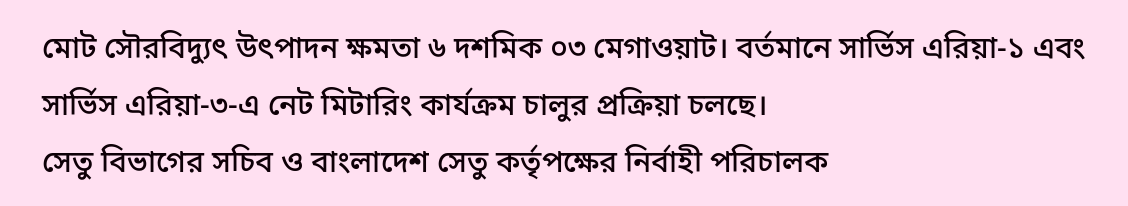মোট সৌরবিদ্যুৎ উৎপাদন ক্ষমতা ৬ দশমিক ০৩ মেগাওয়াট। বর্তমানে সার্ভিস এরিয়া-১ এবং সার্ভিস এরিয়া-৩-এ নেট মিটারিং কার্যক্রম চালুর প্রক্রিয়া চলছে।
সেতু বিভাগের সচিব ও বাংলাদেশ সেতু কর্তৃপক্ষের নির্বাহী পরিচালক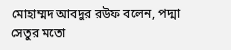মোহাম্মদ আবদুর রউফ বলেন, পদ্মা সেতুর মতো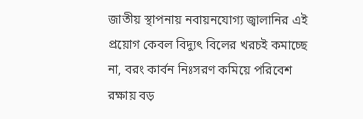জাতীয় স্থাপনায় নবায়নযোগ্য জ্বালানির এই প্রয়োগ কেবল বিদ্যুৎ বিলের খরচই কমাচ্ছে না, বরং কার্বন নিঃসরণ কমিয়ে পরিবেশ রক্ষায় বড়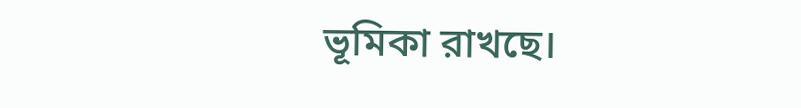ভূমিকা রাখছে।